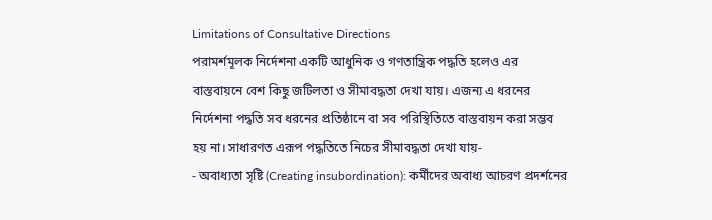Limitations of Consultative Directions
পরামর্শমূলক নির্দেশনা একটি আধুনিক ও গণতান্ত্রিক পদ্ধতি হলেও এর বাস্তবায়নে বেশ কিছু জটিলতা ও সীমাবদ্ধতা দেখা যায়। এজন্য এ ধরনের নির্দেশনা পদ্ধতি সব ধরনের প্রতিষ্ঠানে বা সব পরিস্থিতিতে বাস্তবায়ন করা সম্ভব হয় না। সাধারণত এরূপ পদ্ধতিতে নিচের সীমাবদ্ধতা দেখা যায়-
- অবাধ্যতা সৃষ্টি (Creating insubordination): কর্মীদের অবাধ্য আচরণ প্রদর্শনের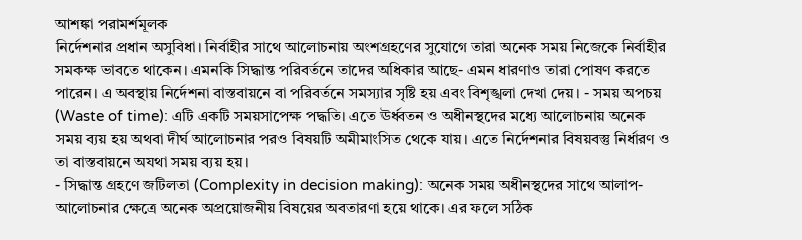আশঙ্কা পরামর্শমূলক
নির্দেশনার প্রধান অসুবিধা। নির্বাহীর সাথে আলোচনায় অংশগ্রহণের সুযোগে তারা অনেক সময় নিজেকে নির্বাহীর সমকক্ষ ভাবতে থাকেন। এমনকি সিদ্ধান্ত পরিবর্তনে তাদের অধিকার আছে- এমন ধারণাও তারা পোষণ করতে পারেন। এ অবস্থায় নির্দেশনা বাস্তবায়নে বা পরিবর্তনে সমস্যার সৃষ্টি হয় এবং বিশৃঙ্খলা দেখা দেয়। - সময় অপচয় (Waste of time): এটি একটি সময়সাপেক্ষ পদ্ধতি। এতে ঊর্ধ্বতন ও অধীনস্থদের মধ্যে আলোচনায় অনেক সময় ব্যয় হয় অথবা দীর্ঘ আলোচনার পরও বিষয়টি অমীমাংসিত থেকে যায়। এতে নির্দেশনার বিষয়বস্তু নির্ধারণ ও তা বাস্তবায়নে অযথা সময় ব্যয় হয়।
- সিদ্ধান্ত গ্রহণে জটিলতা (Complexity in decision making): অনেক সময় অধীনস্থদের সাথে আলাপ-
আলোচনার ক্ষেত্রে অনেক অপ্রয়োজনীয় বিষয়ের অবতারণা হয়ে থাকে। এর ফলে সঠিক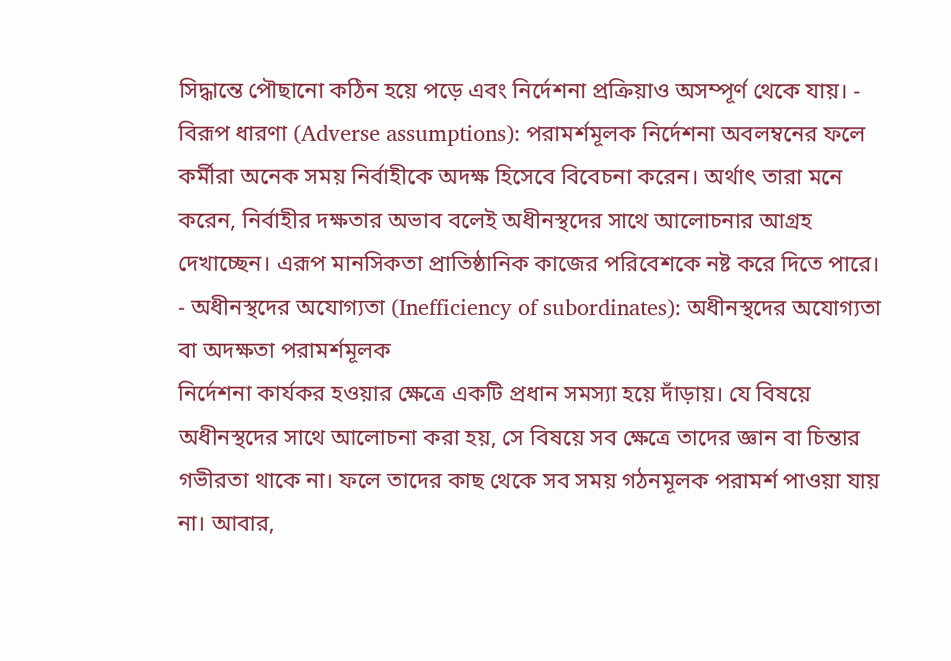সিদ্ধান্তে পৌছানো কঠিন হয়ে পড়ে এবং নির্দেশনা প্রক্রিয়াও অসম্পূর্ণ থেকে যায়। - বিরূপ ধারণা (Adverse assumptions): পরামর্শমূলক নির্দেশনা অবলম্বনের ফলে কর্মীরা অনেক সময় নির্বাহীকে অদক্ষ হিসেবে বিবেচনা করেন। অর্থাৎ তারা মনে করেন, নির্বাহীর দক্ষতার অভাব বলেই অধীনস্থদের সাথে আলোচনার আগ্রহ দেখাচ্ছেন। এরূপ মানসিকতা প্রাতিষ্ঠানিক কাজের পরিবেশকে নষ্ট করে দিতে পারে।
- অধীনস্থদের অযোগ্যতা (Inefficiency of subordinates): অধীনস্থদের অযোগ্যতা বা অদক্ষতা পরামর্শমূলক
নির্দেশনা কার্যকর হওয়ার ক্ষেত্রে একটি প্রধান সমস্যা হয়ে দাঁড়ায়। যে বিষয়ে অধীনস্থদের সাথে আলোচনা করা হয়, সে বিষয়ে সব ক্ষেত্রে তাদের জ্ঞান বা চিন্তার গভীরতা থাকে না। ফলে তাদের কাছ থেকে সব সময় গঠনমূলক পরামর্শ পাওয়া যায় না। আবার,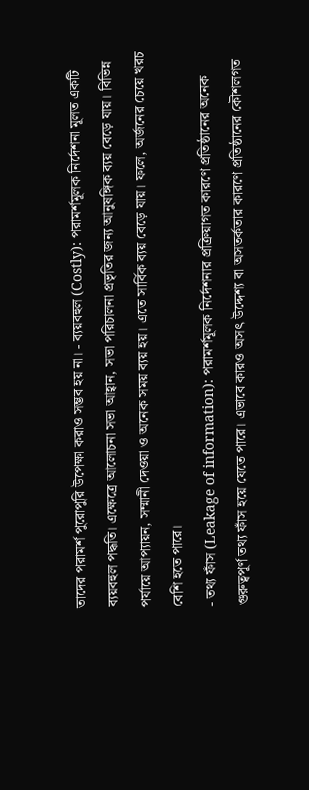তাদের পরামর্শ পুরোপুরি উপেক্ষা করাও সম্ভব হয় না। - ব্যয়বহুল (Costly): পরামর্শমূলক নির্দেশনা মূলত একটি ব্যয়বহুল পদ্ধতি। এক্ষেত্রে আলোচনা সভা আহ্বান, সভা পরিচালনা প্রভৃতির জন্য আনুষঙ্গিক ব্যয় বেড়ে যায়। বিভিন্ন পর্যায়ে আপ্যায়ন, সম্মানী দেওয়া ও অনেক সময় ব্যয় হয়। এতে সার্বিক ব্যয় বেড়ে যায়। ফলে, অর্জনের চেয়ে খরচ বেশি হতে পারে।
- তথ্য ফাঁস (Leakage of information): পরামর্শমূলক নির্দেশনার প্রক্রিয়াগত কারণে প্রতিষ্ঠানের অনেক গুরুত্বপূর্ণ তথ্য ফাঁস হয়ে যেতে পারে। এভাবে কারও অসৎ উদ্দেশ্য বা অসতর্কতার কারণে প্রতিষ্ঠানের কৌশলগত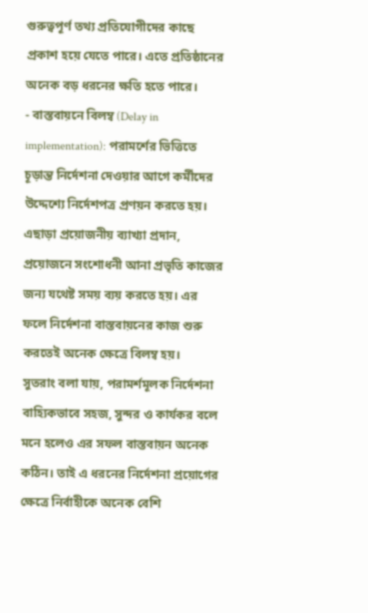গুরুত্বপূর্ণ তথ্য প্রতিযোগীদের কাছে প্রকাশ হয়ে যেতে পারে। এতে প্রতিষ্ঠানের অনেক বড় ধরনের ক্ষতি হতে পারে।
- বাস্তবায়নে বিলম্ব (Delay in implementation): পরামর্শের ভিত্তিতে চূড়ান্ত নির্দেশনা দেওয়ার আগে কর্মীদের উদ্দেশ্যে নির্দেশপত্র প্রণয়ন করতে হয়। এছাড়া প্রয়োজনীয় ব্যাখ্যা প্রদান, প্রয়োজনে সংশোধনী আনা প্রভৃতি কাজের জন্য যথেষ্ট সময় ব্যয় করতে হয়। এর ফলে নির্দেশনা বাস্তবায়নের কাজ শুরু করতেই অনেক ক্ষেত্রে বিলম্ব হয়।
সুতরাং বলা যায়, পরামর্শমূলক নির্দেশনা বাহ্যিকভাবে সহজ, সুন্দর ও কার্যকর বলে মনে হলেও এর সফল বাস্তবায়ন অনেক কঠিন। তাই এ ধরনের নির্দেশনা প্রয়োগের ক্ষেত্রে নির্বাহীকে অনেক বেশি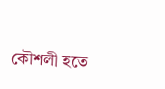কৌশলী হতে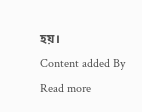হয়।
Content added By
Read more